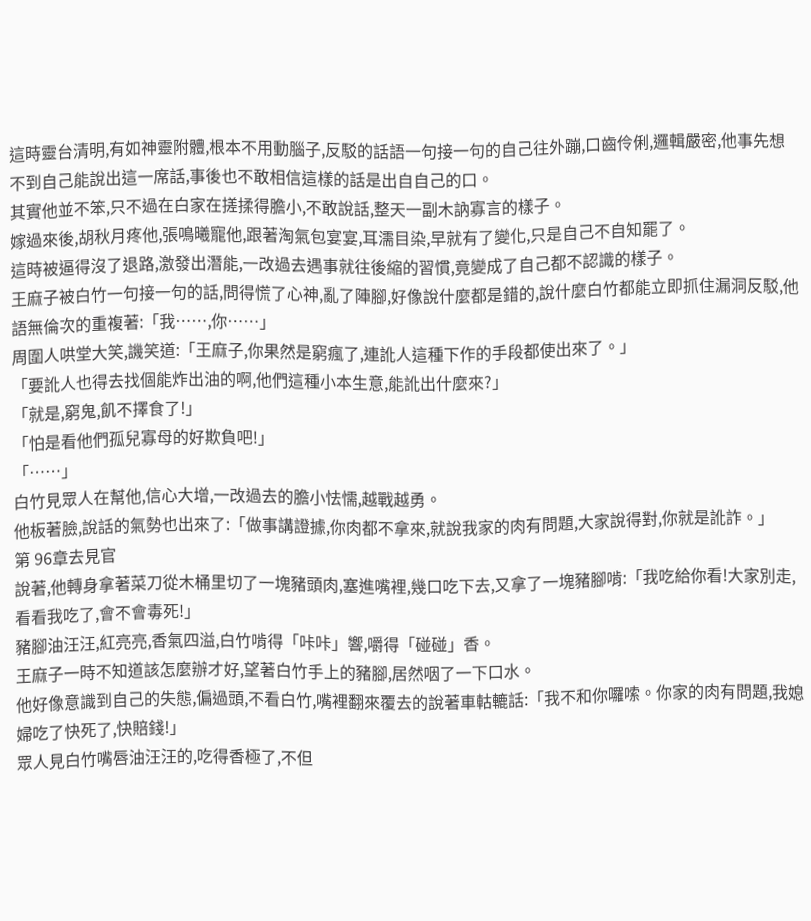這時靈台清明,有如神靈附體,根本不用動腦子,反駁的話語一句接一句的自己往外蹦,口齒伶俐,邏輯嚴密,他事先想不到自己能說出這一席話,事後也不敢相信這樣的話是出自自己的口。
其實他並不笨,只不過在白家在搓揉得膽小,不敢說話,整天一副木訥寡言的樣子。
嫁過來後,胡秋月疼他,張鳴曦寵他,跟著淘氣包宴宴,耳濡目染,早就有了變化,只是自己不自知罷了。
這時被逼得沒了退路,激發出潛能,一改過去遇事就往後縮的習慣,竟變成了自己都不認識的樣子。
王麻子被白竹一句接一句的話,問得慌了心神,亂了陣腳,好像說什麼都是錯的,說什麼白竹都能立即抓住漏洞反駁,他語無倫次的重複著:「我……,你……」
周圍人哄堂大笑,譏笑道:「王麻子,你果然是窮瘋了,連訛人這種下作的手段都使出來了。」
「要訛人也得去找個能炸出油的啊,他們這種小本生意,能訛出什麼來?」
「就是,窮鬼,飢不擇食了!」
「怕是看他們孤兒寡母的好欺負吧!」
「……」
白竹見眾人在幫他,信心大增,一改過去的膽小怯懦,越戰越勇。
他板著臉,說話的氣勢也出來了:「做事講證據,你肉都不拿來,就說我家的肉有問題,大家說得對,你就是訛詐。」
第 96章去見官
說著,他轉身拿著菜刀從木桶里切了一塊豬頭肉,塞進嘴裡,幾口吃下去,又拿了一塊豬腳啃:「我吃給你看!大家別走,看看我吃了,會不會毒死!」
豬腳油汪汪,紅亮亮,香氣四溢,白竹啃得「咔咔」響,嚼得「碰碰」香。
王麻子一時不知道該怎麼辦才好,望著白竹手上的豬腳,居然咽了一下口水。
他好像意識到自己的失態,偏過頭,不看白竹,嘴裡翻來覆去的說著車軲轆話:「我不和你囉嗦。你家的肉有問題,我媳婦吃了快死了,快賠錢!」
眾人見白竹嘴唇油汪汪的,吃得香極了,不但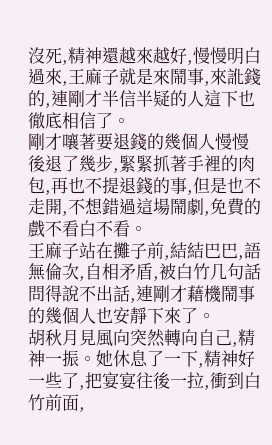沒死,精神還越來越好,慢慢明白過來,王麻子就是來鬧事,來訛錢的,連剛才半信半疑的人這下也徹底相信了。
剛才嚷著要退錢的幾個人慢慢後退了幾步,緊緊抓著手裡的肉包,再也不提退錢的事,但是也不走開,不想錯過這場鬧劇,免費的戲不看白不看。
王麻子站在攤子前,結結巴巴,語無倫次,自相矛盾,被白竹几句話問得說不出話,連剛才藉機鬧事的幾個人也安靜下來了。
胡秋月見風向突然轉向自己,精神一振。她休息了一下,精神好一些了,把宴宴往後一拉,衝到白竹前面,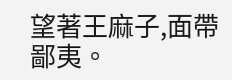望著王麻子,面帶鄙夷。